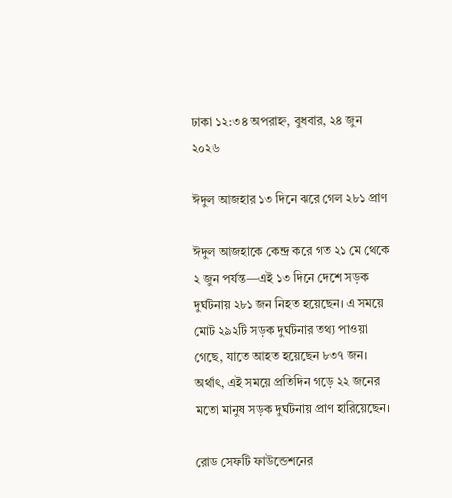ঢাকা ১২:৩৪ অপরাহ্ন, বুধবার, ২৪ জুন ২০২৬

ঈদুল আজহার ১৩ দিনে ঝরে গেল ২৮১ প্রাণ

ঈদুল আজহাকে কেন্দ্র করে গত ২১ মে থেকে ২ জুন পর্যন্ত—এই ১৩ দিনে দেশে সড়ক দুর্ঘটনায় ২৮১ জন নিহত হয়েছেন। এ সময়ে মোট ২৯২টি সড়ক দুর্ঘটনার তথ্য পাওয়া গেছে, যাতে আহত হয়েছেন ৮৩৭ জন। অর্থাৎ, এই সময়ে প্রতিদিন গড়ে ২২ জনের মতো মানুষ সড়ক দুর্ঘটনায় প্রাণ হারিয়েছেন।

রোড সেফটি ফাউন্ডেশনের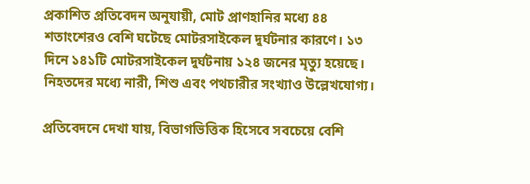প্রকাশিত প্রতিবেদন অনুযায়ী, মোট প্রাণহানির মধ্যে ৪৪ শতাংশেরও বেশি ঘটেছে মোটরসাইকেল দুর্ঘটনার কারণে। ১৩ দিনে ১৪১টি মোটরসাইকেল দুর্ঘটনায় ১২৪ জনের মৃত্যু হয়েছে। নিহতদের মধ্যে নারী, শিশু এবং পথচারীর সংখ্যাও উল্লেখযোগ্য।

প্রতিবেদনে দেখা যায়, বিভাগভিত্তিক হিসেবে সবচেয়ে বেশি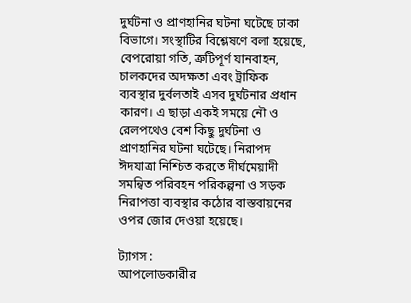দুর্ঘটনা ও প্রাণহানির ঘটনা ঘটেছে ঢাকা বিভাগে। সংস্থাটির বিশ্লেষণে বলা হয়েছে, বেপরোয়া গতি, ত্রুটিপূর্ণ যানবাহন, চালকদের অদক্ষতা এবং ট্রাফিক ব্যবস্থার দুর্বলতাই এসব দুর্ঘটনার প্রধান কারণ। এ ছাড়া একই সময়ে নৌ ও রেলপথেও বেশ কিছু দুর্ঘটনা ও প্রাণহানির ঘটনা ঘটেছে। নিরাপদ ঈদযাত্রা নিশ্চিত করতে দীর্ঘমেয়াদী সমন্বিত পরিবহন পরিকল্পনা ও সড়ক নিরাপত্তা ব্যবস্থার কঠোর বাস্তবায়নের ওপর জোর দেওয়া হয়েছে।

ট্যাগস :
আপলোডকারীর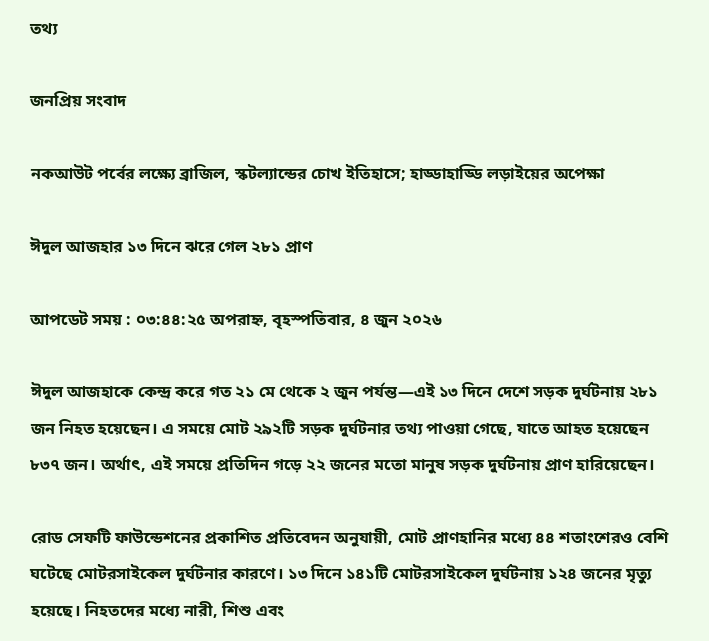তথ্য

জনপ্রিয় সংবাদ

নকআউট পর্বের লক্ষ্যে ব্রাজিল, স্কটল্যান্ডের চোখ ইতিহাসে; হাড্ডাহাড্ডি লড়াইয়ের অপেক্ষা

ঈদুল আজহার ১৩ দিনে ঝরে গেল ২৮১ প্রাণ

আপডেট সময় : ০৩:৪৪:২৫ অপরাহ্ন, বৃহস্পতিবার, ৪ জুন ২০২৬

ঈদুল আজহাকে কেন্দ্র করে গত ২১ মে থেকে ২ জুন পর্যন্ত—এই ১৩ দিনে দেশে সড়ক দুর্ঘটনায় ২৮১ জন নিহত হয়েছেন। এ সময়ে মোট ২৯২টি সড়ক দুর্ঘটনার তথ্য পাওয়া গেছে, যাতে আহত হয়েছেন ৮৩৭ জন। অর্থাৎ, এই সময়ে প্রতিদিন গড়ে ২২ জনের মতো মানুষ সড়ক দুর্ঘটনায় প্রাণ হারিয়েছেন।

রোড সেফটি ফাউন্ডেশনের প্রকাশিত প্রতিবেদন অনুযায়ী, মোট প্রাণহানির মধ্যে ৪৪ শতাংশেরও বেশি ঘটেছে মোটরসাইকেল দুর্ঘটনার কারণে। ১৩ দিনে ১৪১টি মোটরসাইকেল দুর্ঘটনায় ১২৪ জনের মৃত্যু হয়েছে। নিহতদের মধ্যে নারী, শিশু এবং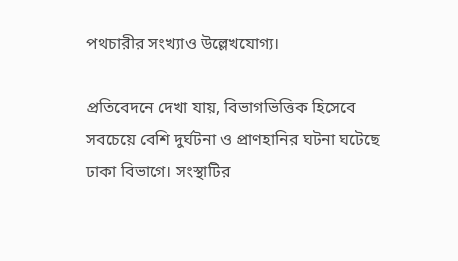পথচারীর সংখ্যাও উল্লেখযোগ্য।

প্রতিবেদনে দেখা যায়, বিভাগভিত্তিক হিসেবে সবচেয়ে বেশি দুর্ঘটনা ও প্রাণহানির ঘটনা ঘটেছে ঢাকা বিভাগে। সংস্থাটির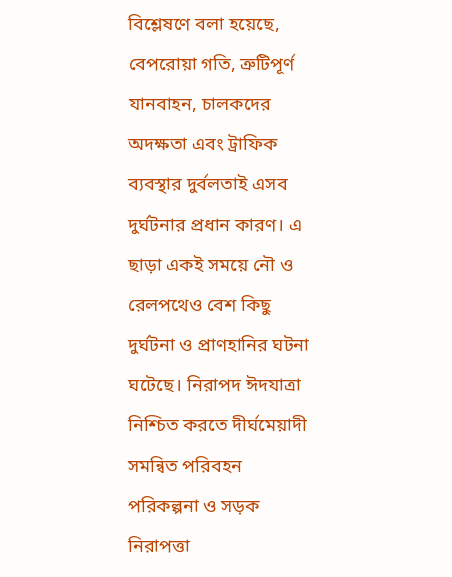বিশ্লেষণে বলা হয়েছে, বেপরোয়া গতি, ত্রুটিপূর্ণ যানবাহন, চালকদের অদক্ষতা এবং ট্রাফিক ব্যবস্থার দুর্বলতাই এসব দুর্ঘটনার প্রধান কারণ। এ ছাড়া একই সময়ে নৌ ও রেলপথেও বেশ কিছু দুর্ঘটনা ও প্রাণহানির ঘটনা ঘটেছে। নিরাপদ ঈদযাত্রা নিশ্চিত করতে দীর্ঘমেয়াদী সমন্বিত পরিবহন পরিকল্পনা ও সড়ক নিরাপত্তা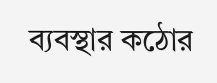ব্যবস্থার কঠোর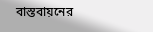বাস্তবায়নের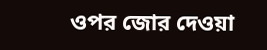ওপর জোর দেওয়া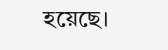হয়েছে।